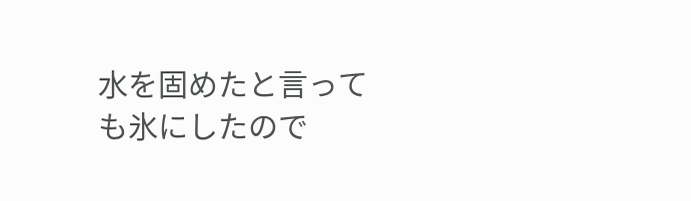水を固めたと言っても氷にしたので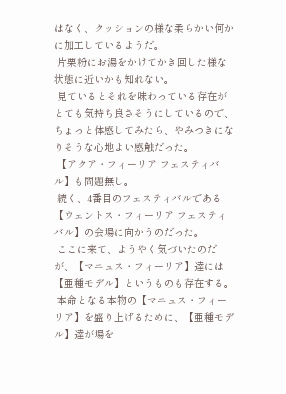はなく、クッションの様な柔らかい何かに加工しているようだ。
 片栗粉にお湯をかけてかき回した様な状態に近いかも知れない。
 見ているとそれを味わっている存在がとても気持ち良さそうにしているので、ちょっと体感してみたら、やみつきになりそうな心地よい感触だった。
 【アクア・フィーリア フェスティバル】も問題無し。
 続く、4番目のフェスティバルである【ウェントス・フィーリア フェスティバル】の会場に向かうのだった。
 ここに来て、ようやく気づいたのだが、【マニュス・フィーリア】達には【亜種モデル】というものも存在する。
 本命となる本物の【マニュス・フィーリア】を盛り上げるために、【亜種モデル】達が場を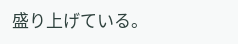盛り上げている。